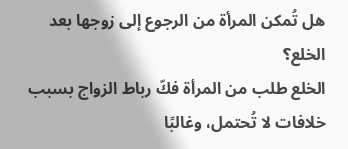هل تُمكن المرأة من الرجوع إلى زوجها بعد الخلع؟
الخلع طلب من المرأة فكّ رباط الزواج بسبب خلافات لا تُحتمل، وغالبًا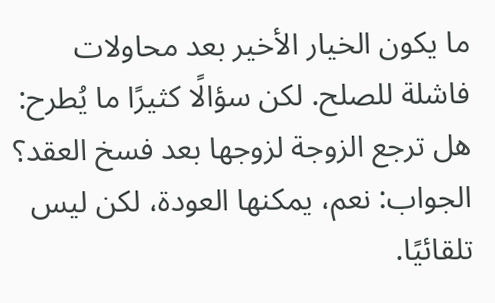ما يكون الخيار الأخير بعد محاولات فاشلة للصلح. لكن سؤالًا كثيرًا ما يُطرح: هل ترجع الزوجة لزوجها بعد فسخ العقد؟
الجواب: نعم، يمكنها العودة، لكن ليس تلقائيًا.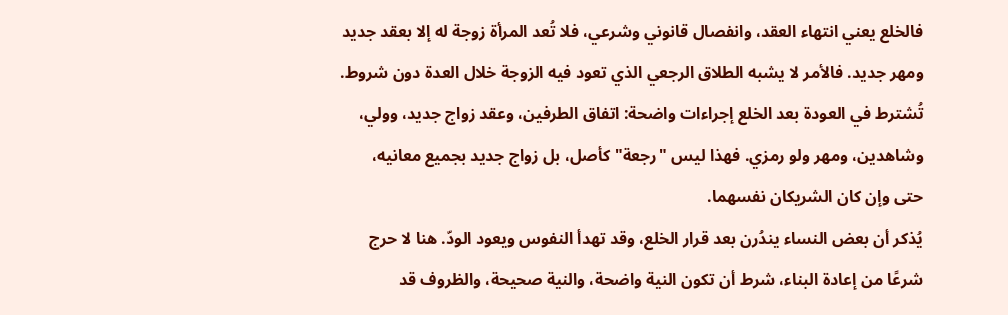فالخلع يعني انتهاء العقد، وانفصال قانوني وشرعي، فلا تُعد المرأة زوجة له إلا بعقد جديد ومهر جديد. فالأمر لا يشبه الطلاق الرجعي الذي تعود فيه الزوجة خلال العدة دون شروط.
تُشترط في العودة بعد الخلع إجراءات واضحة: اتفاق الطرفين، وعقد زواج جديد، وولي، وشاهدين، ومهر ولو رمزي. فهذا ليس "رجعة" كأصل، بل زواج جديد بجميع معانيه، حتى وإن كان الشريكان نفسهما.
يُذكر أن بعض النساء يندُرن بعد قرار الخلع، وقد تهدأ النفوس ويعود الودّ. هنا لا حرج شرعًا من إعادة البناء، شرط أن تكون النية واضحة، والنية صحيحة، والظروف قد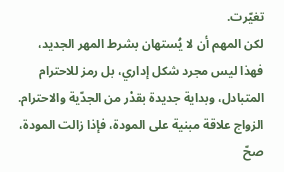تغيّرت.
لكن المهم أن لا يُستهان بشرط المهر الجديد، فهذا ليس مجرد شكل إداري، بل رمز للاحترام المتبادل، وبداية جديدة بقدْر من الجدّية والاحترام.
الزواج علاقة مبنية على المودة، فإذا زالت المودة، صحّ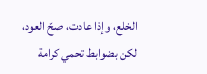الخلع، وإذا عادت، صحّ العود، لكن بضوابط تحمي كرامة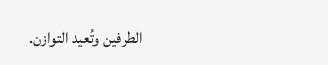الطرفين وتُعيد التوازن.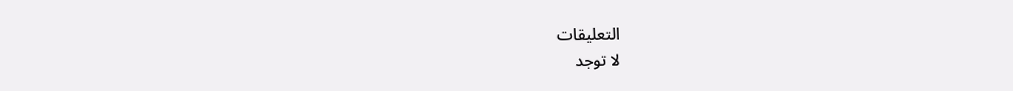التعليقات
لا توجد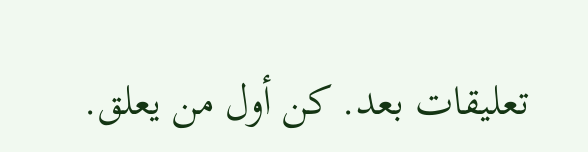تعليقات بعد. كن أول من يعلق.